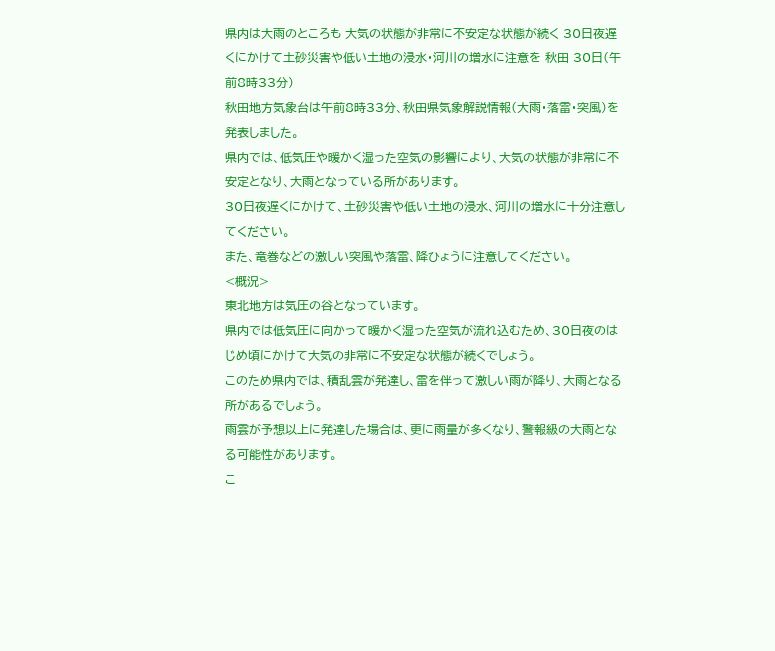県内は大雨のところも 大気の状態が非常に不安定な状態が続く 30日夜遅くにかけて土砂災害や低い土地の浸水・河川の増水に注意を 秋田 30日(午前8時33分)
秋田地方気象台は午前8時33分、秋田県気象解説情報(大雨・落雷・突風)を発表しました。
県内では、低気圧や暖かく湿った空気の影響により、大気の状態が非常に不安定となり、大雨となっている所があります。
30日夜遅くにかけて、土砂災害や低い土地の浸水、河川の増水に十分注意してください。
また、竜巻などの激しい突風や落雷、降ひょうに注意してください。
<概況>
東北地方は気圧の谷となっています。
県内では低気圧に向かって暖かく湿った空気が流れ込むため、30日夜のはじめ頃にかけて大気の非常に不安定な状態が続くでしょう。
このため県内では、積乱雲が発達し、雷を伴って激しい雨が降り、大雨となる所があるでしょう。
雨雲が予想以上に発達した場合は、更に雨量が多くなり、警報級の大雨となる可能性があります。
こ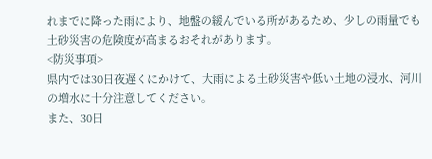れまでに降った雨により、地盤の緩んでいる所があるため、少しの雨量でも土砂災害の危険度が高まるおそれがあります。
<防災事項>
県内では30日夜遅くにかけて、大雨による土砂災害や低い土地の浸水、河川の増水に十分注意してください。
また、30日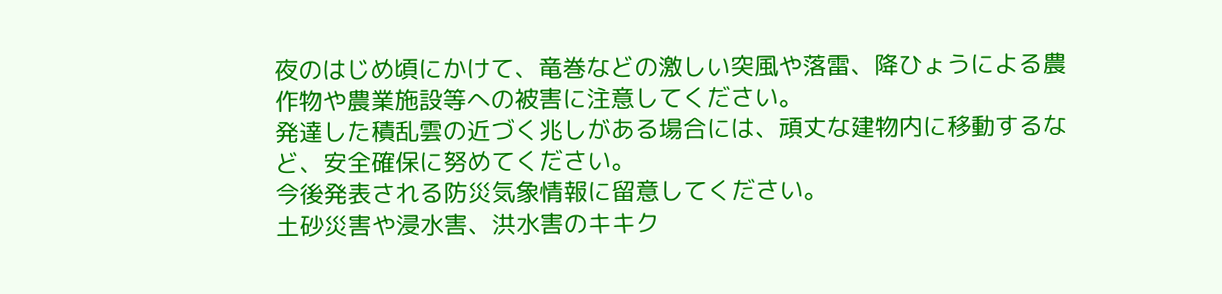夜のはじめ頃にかけて、竜巻などの激しい突風や落雷、降ひょうによる農作物や農業施設等への被害に注意してください。
発達した積乱雲の近づく兆しがある場合には、頑丈な建物内に移動するなど、安全確保に努めてください。
今後発表される防災気象情報に留意してください。
土砂災害や浸水害、洪水害のキキク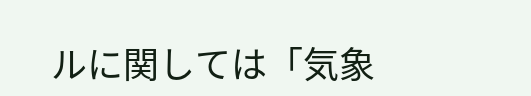ルに関しては「気象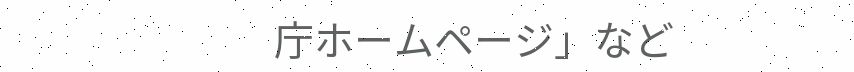庁ホームページ」など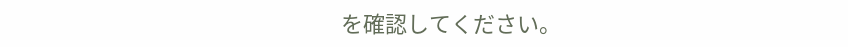を確認してください。